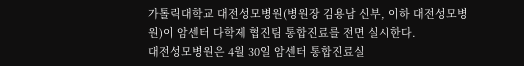가톨릭대학교 대전성모병원(병원장 김용남 신부, 이하 대전성모병원)이 암센터 다학제 협진팀 통합진료를 전면 실시한다.
대전성모병원은 4월 30일 암센터 통합진료실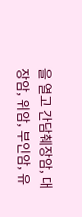을 열고 간담췌장암, 대장암, 위암, 부인암, 유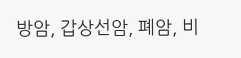방암, 갑상선암, 폐암, 비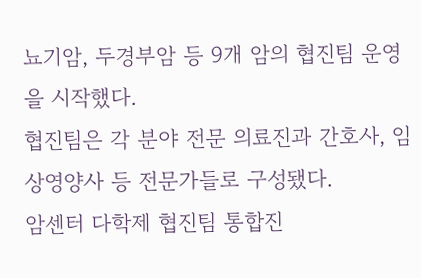뇨기암, 두경부암 등 9개 암의 협진팀 운영을 시작했다.
협진팀은 각 분야 전문 의료진과 간호사, 임상영양사 등 전문가들로 구성됐다.
암센터 다학제 협진팀 통합진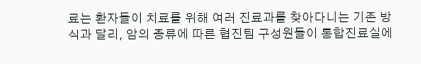료는 환자들이 치료를 위해 여러 진료과를 찾아다니는 기존 방식과 달리, 암의 종류에 따른 협진팀 구성원들이 통합진료실에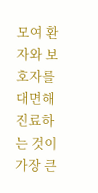모여 환자와 보호자를 대면해 진료하는 것이 가장 큰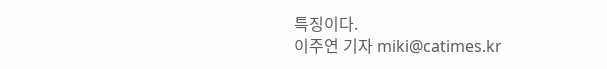특징이다.
이주연 기자 miki@catimes.kr